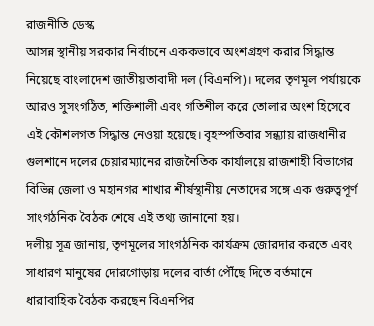রাজনীতি ডেস্ক
আসন্ন স্থানীয় সরকার নির্বাচনে এককভাবে অংশগ্রহণ করার সিদ্ধান্ত নিয়েছে বাংলাদেশ জাতীয়তাবাদী দল (বিএনপি)। দলের তৃণমূল পর্যায়কে আরও সুসংগঠিত, শক্তিশালী এবং গতিশীল করে তোলার অংশ হিসেবে এই কৌশলগত সিদ্ধান্ত নেওয়া হয়েছে। বৃহস্পতিবার সন্ধ্যায় রাজধানীর গুলশানে দলের চেয়ারম্যানের রাজনৈতিক কার্যালয়ে রাজশাহী বিভাগের বিভিন্ন জেলা ও মহানগর শাখার শীর্ষস্থানীয় নেতাদের সঙ্গে এক গুরুত্বপূর্ণ সাংগঠনিক বৈঠক শেষে এই তথ্য জানানো হয়।
দলীয় সূত্র জানায়, তৃণমূলের সাংগঠনিক কার্যক্রম জোরদার করতে এবং সাধারণ মানুষের দোরগোড়ায় দলের বার্তা পৌঁছে দিতে বর্তমানে ধারাবাহিক বৈঠক করছেন বিএনপির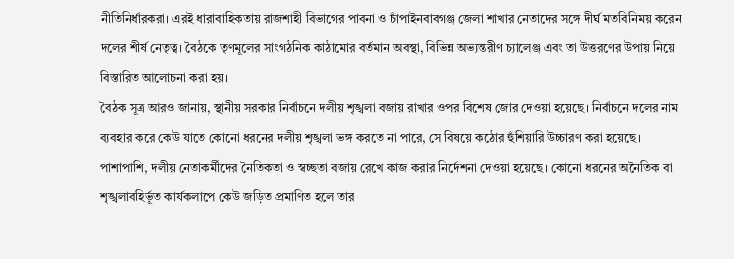নীতিনির্ধারকরা। এরই ধারাবাহিকতায় রাজশাহী বিভাগের পাবনা ও চাঁপাইনবাবগঞ্জ জেলা শাখার নেতাদের সঙ্গে দীর্ঘ মতবিনিময় করেন দলের শীর্ষ নেতৃত্ব। বৈঠকে তৃণমূলের সাংগঠনিক কাঠামোর বর্তমান অবস্থা, বিভিন্ন অভ্যন্তরীণ চ্যালেঞ্জ এবং তা উত্তরণের উপায় নিয়ে বিস্তারিত আলোচনা করা হয়।
বৈঠক সূত্র আরও জানায়, স্থানীয় সরকার নির্বাচনে দলীয় শৃঙ্খলা বজায় রাখার ওপর বিশেষ জোর দেওয়া হয়েছে। নির্বাচনে দলের নাম ব্যবহার করে কেউ যাতে কোনো ধরনের দলীয় শৃঙ্খলা ভঙ্গ করতে না পারে, সে বিষয়ে কঠোর হুঁশিয়ারি উচ্চারণ করা হয়েছে। পাশাপাশি, দলীয় নেতাকর্মীদের নৈতিকতা ও স্বচ্ছতা বজায় রেখে কাজ করার নির্দেশনা দেওয়া হয়েছে। কোনো ধরনের অনৈতিক বা শৃঙ্খলাবহির্ভূত কার্যকলাপে কেউ জড়িত প্রমাণিত হলে তার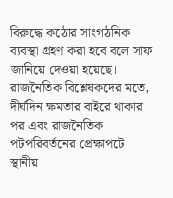বিরুদ্ধে কঠোর সাংগঠনিক ব্যবস্থা গ্রহণ করা হবে বলে সাফ জানিয়ে দেওয়া হয়েছে।
রাজনৈতিক বিশ্লেষকদের মতে, দীর্ঘদিন ক্ষমতার বাইরে থাকার পর এবং রাজনৈতিক পটপরিবর্তনের প্রেক্ষাপটে স্থানীয়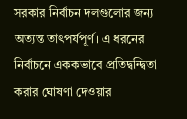সরকার নির্বাচন দলগুলোর জন্য অত্যন্ত তাৎপর্যপূর্ণ। এ ধরনের নির্বাচনে এককভাবে প্রতিদ্বন্দ্বিতা করার ঘোষণা দেওয়ার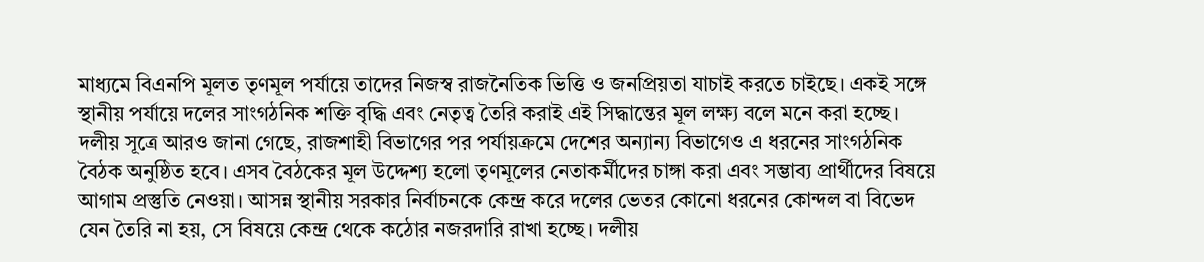মাধ্যমে বিএনপি মূলত তৃণমূল পর্যায়ে তাদের নিজস্ব রাজনৈতিক ভিত্তি ও জনপ্রিয়তা যাচাই করতে চাইছে। একই সঙ্গে স্থানীয় পর্যায়ে দলের সাংগঠনিক শক্তি বৃদ্ধি এবং নেতৃত্ব তৈরি করাই এই সিদ্ধান্তের মূল লক্ষ্য বলে মনে করা হচ্ছে।
দলীয় সূত্রে আরও জানা গেছে, রাজশাহী বিভাগের পর পর্যায়ক্রমে দেশের অন্যান্য বিভাগেও এ ধরনের সাংগঠনিক বৈঠক অনুষ্ঠিত হবে। এসব বৈঠকের মূল উদ্দেশ্য হলো তৃণমূলের নেতাকর্মীদের চাঙ্গা করা এবং সম্ভাব্য প্রার্থীদের বিষয়ে আগাম প্রস্তুতি নেওয়া। আসন্ন স্থানীয় সরকার নির্বাচনকে কেন্দ্র করে দলের ভেতর কোনো ধরনের কোন্দল বা বিভেদ যেন তৈরি না হয়, সে বিষয়ে কেন্দ্র থেকে কঠোর নজরদারি রাখা হচ্ছে। দলীয়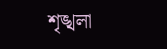শৃঙ্খলা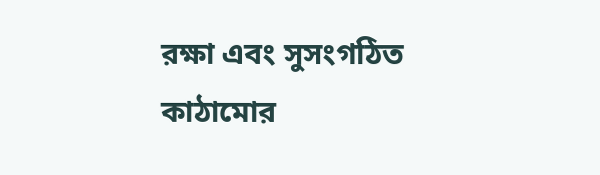রক্ষা এবং সুসংগঠিত কাঠামোর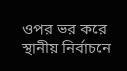ওপর ভর করে স্থানীয় নির্বাচনে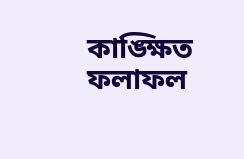কাঙ্ক্ষিত ফলাফল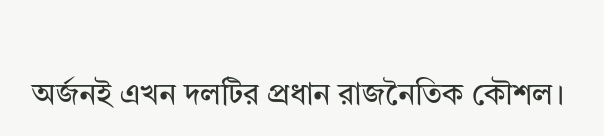অর্জনই এখন দলটির প্রধান রাজনৈতিক কৌশল।